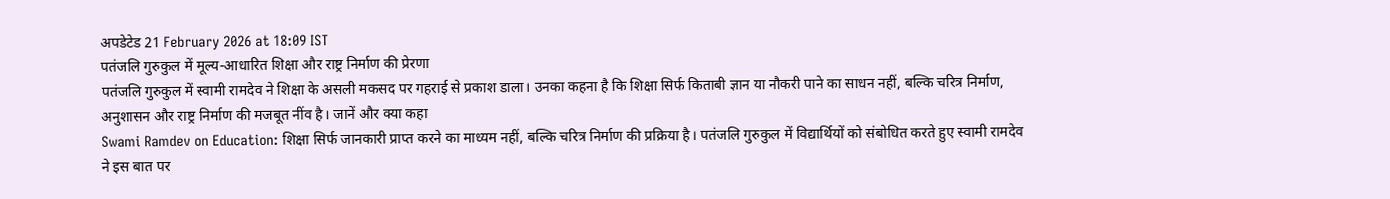अपडेटेड 21 February 2026 at 18:09 IST
पतंजलि गुरुकुल में मूल्य-आधारित शिक्षा और राष्ट्र निर्माण की प्रेरणा
पतंजलि गुरुकुल में स्वामी रामदेव ने शिक्षा के असली मकसद पर गहराई से प्रकाश डाला। उनका कहना है कि शिक्षा सिर्फ किताबी ज्ञान या नौकरी पाने का साधन नहीं, बल्कि चरित्र निर्माण, अनुशासन और राष्ट्र निर्माण की मजबूत नींव है। जानें और क्या कहा
Swami Ramdev on Education: शिक्षा सिर्फ जानकारी प्राप्त करने का माध्यम नहीं, बल्कि चरित्र निर्माण की प्रक्रिया है। पतंजलि गुरुकुल में विद्यार्थियों को संबोधित करते हुए स्वामी रामदेव ने इस बात पर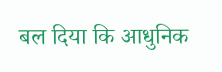बल दिया कि आधुनिक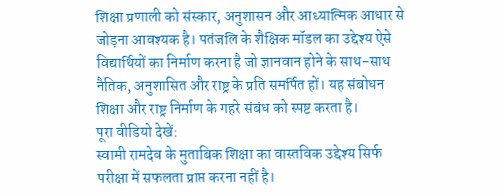शिक्षा प्रणाली को संस्कार, अनुशासन और आध्यात्मिक आधार से जोड़ना आवश्यक है। पतंजलि के शैक्षिक मॉडल का उद्देश्य ऐसे विद्यार्थियों का निर्माण करना है जो ज्ञानवान होने के साथ-साथ नैतिक, अनुशासित और राष्ट्र के प्रति समर्पित हों। यह संबोधन शिक्षा और राष्ट्र निर्माण के गहरे संबंध को स्पष्ट करता है।
पूरा वीडियो देखें:
स्वामी रामदेव के मुताबिक शिक्षा का वास्तविक उद्देश्य सिर्फ परीक्षा में सफलता प्राप्त करना नहीं है।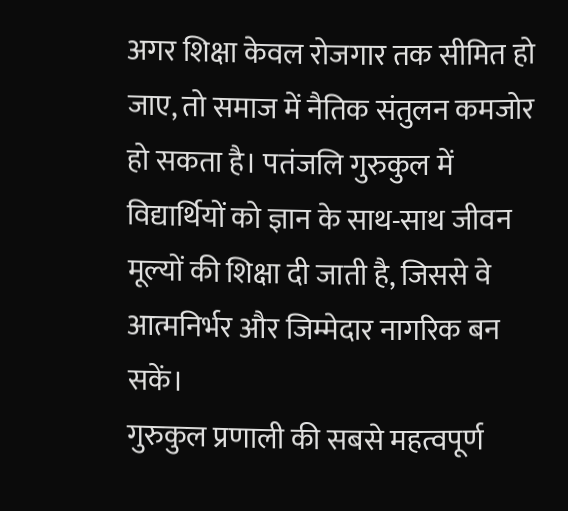अगर शिक्षा केवल रोजगार तक सीमित हो जाए, तो समाज में नैतिक संतुलन कमजोर हो सकता है। पतंजलि गुरुकुल में विद्यार्थियों को ज्ञान के साथ-साथ जीवन मूल्यों की शिक्षा दी जाती है, जिससे वे आत्मनिर्भर और जिम्मेदार नागरिक बन सकें।
गुरुकुल प्रणाली की सबसे महत्वपूर्ण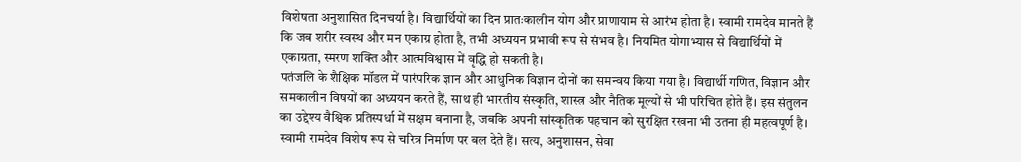विशेषता अनुशासित दिनचर्या है। विद्यार्थियों का दिन प्रातःकालीन योग और प्राणायाम से आरंभ होता है। स्वामी रामदेव मानते हैं कि जब शरीर स्वस्थ और मन एकाग्र होता है, तभी अध्ययन प्रभावी रूप से संभव है। नियमित योगाभ्यास से विद्यार्थियों में एकाग्रता, स्मरण शक्ति और आत्मविश्वास में वृद्धि हो सकती है।
पतंजलि के शैक्षिक मॉडल में पारंपरिक ज्ञान और आधुनिक विज्ञान दोनों का समन्वय किया गया है। विद्यार्थी गणित, विज्ञान और समकालीन विषयों का अध्ययन करते हैं, साथ ही भारतीय संस्कृति, शास्त्र और नैतिक मूल्यों से भी परिचित होते हैं। इस संतुलन का उद्देश्य वैश्विक प्रतिस्पर्धा में सक्षम बनाना है, जबकि अपनी सांस्कृतिक पहचान को सुरक्षित रखना भी उतना ही महत्वपूर्ण है।
स्वामी रामदेव विशेष रूप से चरित्र निर्माण पर बल देते हैं। सत्य, अनुशासन, सेवा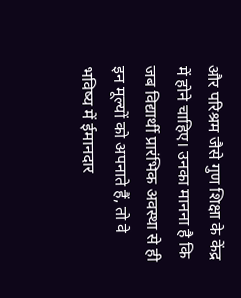और परिश्रम जैसे गुण शिक्षा के केंद्र में होने चाहिए। उनका मानना है कि जब विद्यार्थी प्रारंभिक अवस्था से ही इन मूल्यों को अपनाते हैं, तो वे भविष्य में ईमानदार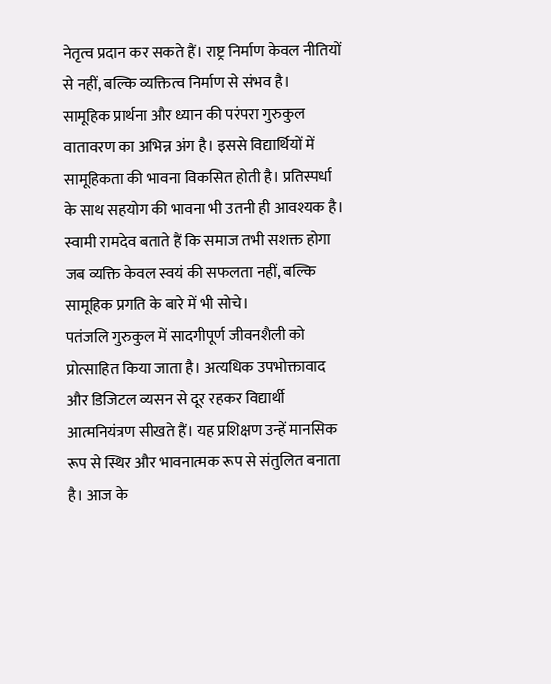नेतृत्व प्रदान कर सकते हैं। राष्ट्र निर्माण केवल नीतियों से नहीं, बल्कि व्यक्तित्व निर्माण से संभव है।
सामूहिक प्रार्थना और ध्यान की परंपरा गुरुकुल वातावरण का अभिन्न अंग है। इससे विद्यार्थियों में सामूहिकता की भावना विकसित होती है। प्रतिस्पर्धा के साथ सहयोग की भावना भी उतनी ही आवश्यक है। स्वामी रामदेव बताते हैं कि समाज तभी सशक्त होगा जब व्यक्ति केवल स्वयं की सफलता नहीं, बल्कि सामूहिक प्रगति के बारे में भी सोचे।
पतंजलि गुरुकुल में सादगीपूर्ण जीवनशैली को प्रोत्साहित किया जाता है। अत्यधिक उपभोक्तावाद और डिजिटल व्यसन से दूर रहकर विद्यार्थी आत्मनियंत्रण सीखते हैं। यह प्रशिक्षण उन्हें मानसिक रूप से स्थिर और भावनात्मक रूप से संतुलित बनाता है। आज के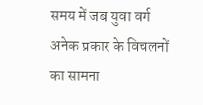समय में जब युवा वर्ग अनेक प्रकार के विचलनों का सामना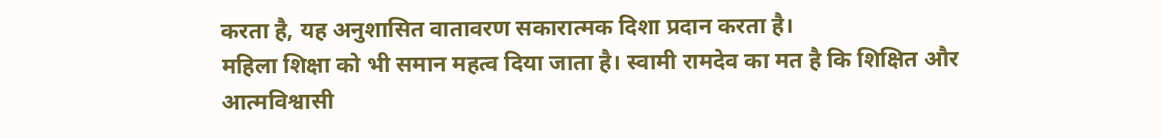करता है, यह अनुशासित वातावरण सकारात्मक दिशा प्रदान करता है।
महिला शिक्षा को भी समान महत्व दिया जाता है। स्वामी रामदेव का मत है कि शिक्षित और आत्मविश्वासी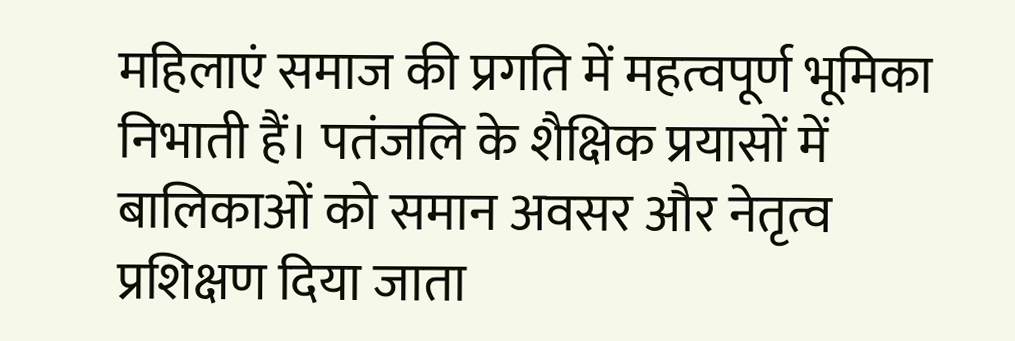महिलाएं समाज की प्रगति में महत्वपूर्ण भूमिका निभाती हैं। पतंजलि के शैक्षिक प्रयासों में बालिकाओं को समान अवसर और नेतृत्व प्रशिक्षण दिया जाता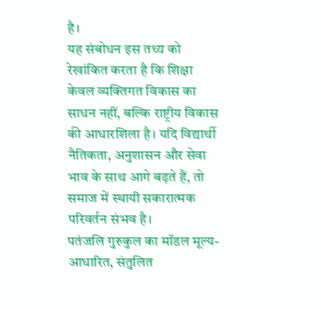है।
यह संबोधन इस तथ्य को रेखांकित करता है कि शिक्षा केवल व्यक्तिगत विकास का साधन नहीं, बल्कि राष्ट्रीय विकास की आधारशिला है। यदि विद्यार्थी नैतिकता, अनुशासन और सेवा भाव के साथ आगे बढ़ते हैं, तो समाज में स्थायी सकारात्मक परिवर्तन संभव है।
पतंजलि गुरुकुल का मॉडल मूल्य-आधारित, संतुलित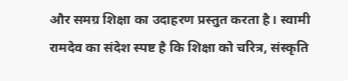और समग्र शिक्षा का उदाहरण प्रस्तुत करता है। स्वामी रामदेव का संदेश स्पष्ट है कि शिक्षा को चरित्र, संस्कृति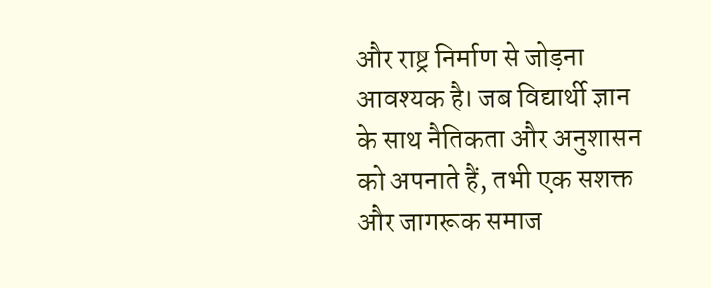और राष्ट्र निर्माण से जोड़ना आवश्यक है। जब विद्यार्थी ज्ञान के साथ नैतिकता और अनुशासन को अपनाते हैं, तभी एक सशक्त और जागरूक समाज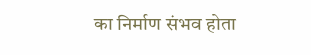का निर्माण संभव होता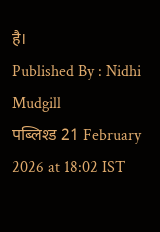है।
Published By : Nidhi Mudgill
पब्लिश्ड 21 February 2026 at 18:02 IST